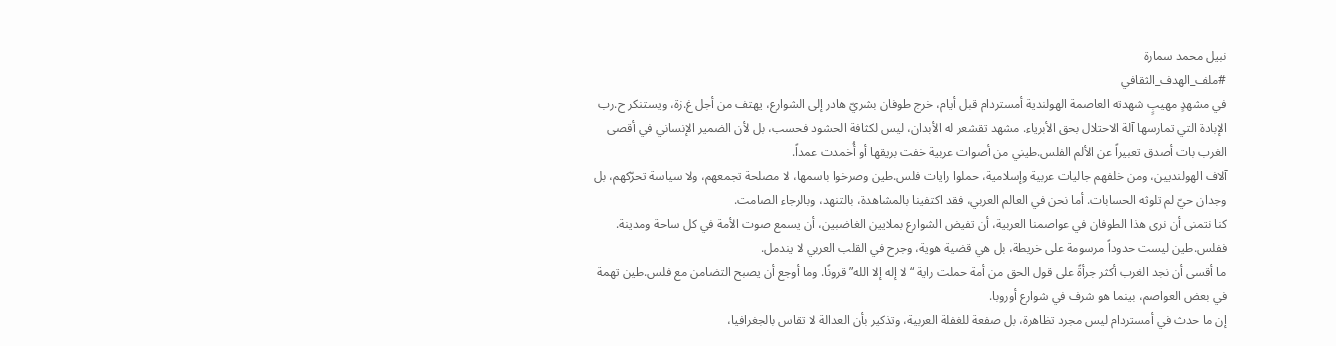نبيل محمد سمارة
#ملف_الهدف_الثقافي
في مشهدٍ مهيبٍ شهدته العاصمة الهولندية أمستردام قبل أيام، خرج طوفان بشريّ هادر إلى الشوارع، يهتف من أجل غ.زة، ويستنكر ح.رب الإبادة التي تمارسها آلة الاحتلال بحق الأبرياء. مشهد تقشعر له الأبدان، ليس لكثافة الحشود فحسب، بل لأن الضمير الإنساني في أقصى الغرب بات أصدق تعبيراً عن الألم الفلس.طيني من أصوات عربية خفت بريقها أو أُخمدت عمداً.
آلاف الهولنديين، ومن خلفهم جاليات عربية وإسلامية، حملوا رايات فلس.طين وصرخوا باسمها، لا مصلحة تجمعهم، ولا سياسة تحرّكهم، بل وجدان حيّ لم تلوثه الحسابات. أما نحن في العالم العربي، فقد اكتفينا بالمشاهدة، بالتنهد، وبالرجاء الصامت.
كنا نتمنى أن نرى هذا الطوفان في عواصمنا العربية، أن تفيض الشوارع بملايين الغاضبين، أن يسمع صوت الأمة في كل ساحة ومدينة. ففلس.طين ليست حدوداً مرسومة على خريطة، بل هي قضية هوية، وجرح في القلب العربي لا يندمل.
ما أقسى أن نجد الغرب أكثر جرأةً على قول الحق من أمة حملت راية “لا إله إلا الله” قرونًا. وما أوجع أن يصبح التضامن مع فلس.طين تهمة في بعض العواصم، بينما هو شرف في شوارع أوروبا.
إن ما حدث في أمستردام ليس مجرد تظاهرة، بل صفعة للغفلة العربية، وتذكير بأن العدالة لا تقاس بالجغرافيا،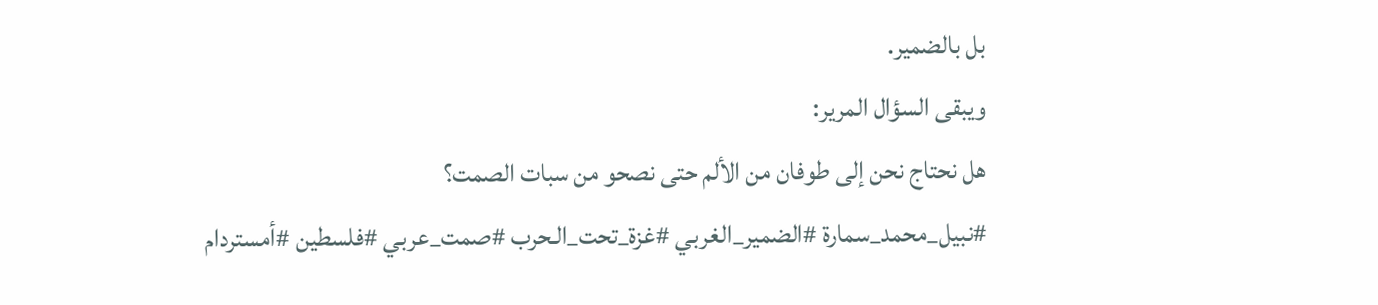بل بالضمير.
ويبقى السؤال المرير:
هل نحتاج نحن إلى طوفان من الألم حتى نصحو من سبات الصمت؟
#نبيل_محمد_سمارة #الضمير_الغربي #غزة_تحت_الـحرب #صمت_عربي #فلسطين #أمستردام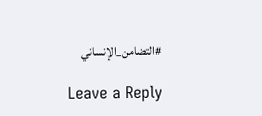#التضامن_الإنساني

Leave a Reply